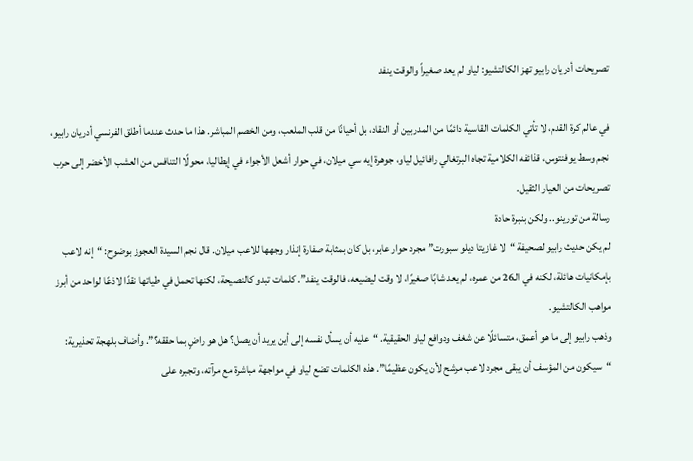تصريحات أدريان رابيو تهز الكالتشيو: لياو لم يعد صغيراً والوقت ينفد

في عالم كرة القدم، لا تأتي الكلمات القاسية دائمًا من المدربين أو النقاد، بل أحيانًا من قلب الملعب، ومن الخصم المباشر. هذا ما حدث عندما أطلق الفرنسي أدريان رابيو، نجم وسط يوفنتوس، قذائفه الكلامية تجاه البرتغالي رافائيل لياو، جوهرة إيه سي ميلان، في حوار أشعل الأجواء في إيطاليا، محولًا التنافس من العشب الأخضر إلى حرب تصريحات من العيار الثقيل.
رسالة من تورينو.. ولكن بنبرة حادة
لم يكن حديث رابيو لصحيفة “لا غازيتا ديلو سبورت” مجرد حوار عابر، بل كان بمثابة صفارة إنذار وجهها للاعب ميلان. قال نجم السيدة العجوز بوضوح: “إنه لاعب بإمكانيات هائلة، لكنه في الـ26 من عمره، لم يعد شابًا صغيرًا، لا وقت ليضيعه، فالوقت ينفد”. كلمات تبدو كالنصيحة، لكنها تحمل في طياتها نقدًا لاذعًا لواحد من أبرز مواهب الكالتشيو.
وذهب رابيو إلى ما هو أعمق، متسائلًا عن شغف ودوافع لياو الحقيقية. “عليه أن يسأل نفسه إلى أين يريد أن يصل؟ هل هو راضٍ بما حققه؟”. وأضاف بلهجة تحذيرية: “سيكون من المؤسف أن يبقى مجرد لاعب مرشح لأن يكون عظيمًا”. هذه الكلمات تضع لياو في مواجهة مباشرة مع مرآته، وتجبره على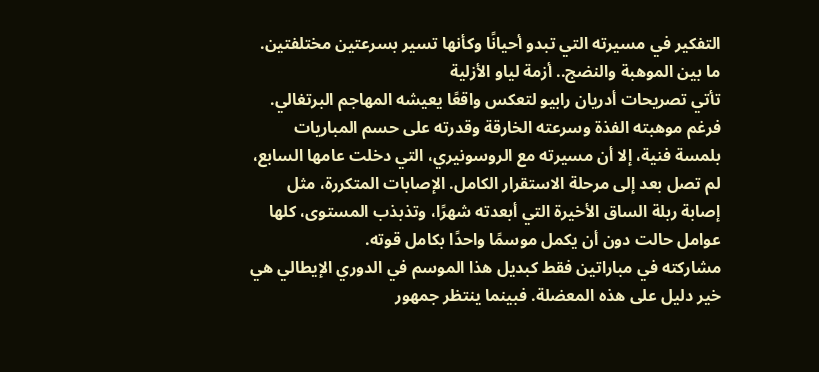التفكير في مسيرته التي تبدو أحيانًا وكأنها تسير بسرعتين مختلفتين.
ما بين الموهبة والنضج.. أزمة لياو الأزلية
تأتي تصريحات أدريان رابيو لتعكس واقعًا يعيشه المهاجم البرتغالي. فرغم موهبته الفذة وسرعته الخارقة وقدرته على حسم المباريات بلمسة فنية، إلا أن مسيرته مع الروسونيري، التي دخلت عامها السابع، لم تصل بعد إلى مرحلة الاستقرار الكامل. الإصابات المتكررة، مثل إصابة ربلة الساق الأخيرة التي أبعدته شهرًا، وتذبذب المستوى، كلها عوامل حالت دون أن يكمل موسمًا واحدًا بكامل قوته.
مشاركته في مباراتين فقط كبديل هذا الموسم في الدوري الإيطالي هي خير دليل على هذه المعضلة. فبينما ينتظر جمهور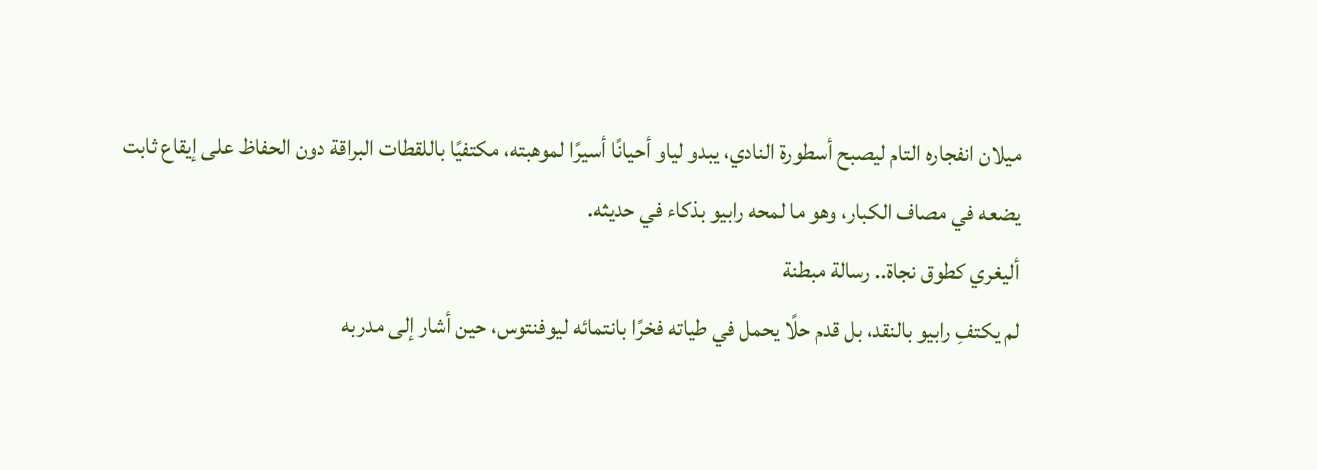ميلان انفجاره التام ليصبح أسطورة النادي، يبدو لياو أحيانًا أسيرًا لموهبته، مكتفيًا باللقطات البراقة دون الحفاظ على إيقاع ثابت يضعه في مصاف الكبار، وهو ما لمحه رابيو بذكاء في حديثه.
أليغري كطوق نجاة.. رسالة مبطنة
لم يكتفِ رابيو بالنقد، بل قدم حلًا يحمل في طياته فخرًا بانتمائه ليوفنتوس، حين أشار إلى مدربه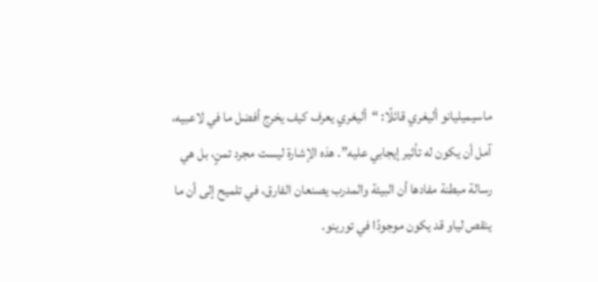ماسيميليانو أليغري قائلًا: “أليغري يعرف كيف يخرج أفضل ما في لاعبيه، آمل أن يكون له تأثير إيجابي عليه”. هذه الإشارة ليست مجرد تمنٍ، بل هي رسالة مبطنة مفادها أن البيئة والمدرب يصنعان الفارق، في تلميح إلى أن ما ينقص لياو قد يكون موجودًا في تورينو.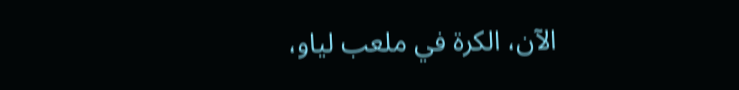الآن، الكرة في ملعب لياو،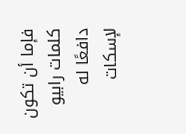فإما أن تكون كلمات رابيو دافعًا له لإسكات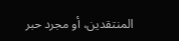المنتقدين، أو مجرد حبر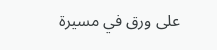على ورق في مسيرة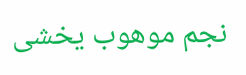نجم موهوب يخشى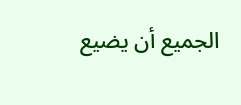الجميع أن يضيع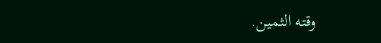وقته الثمين.